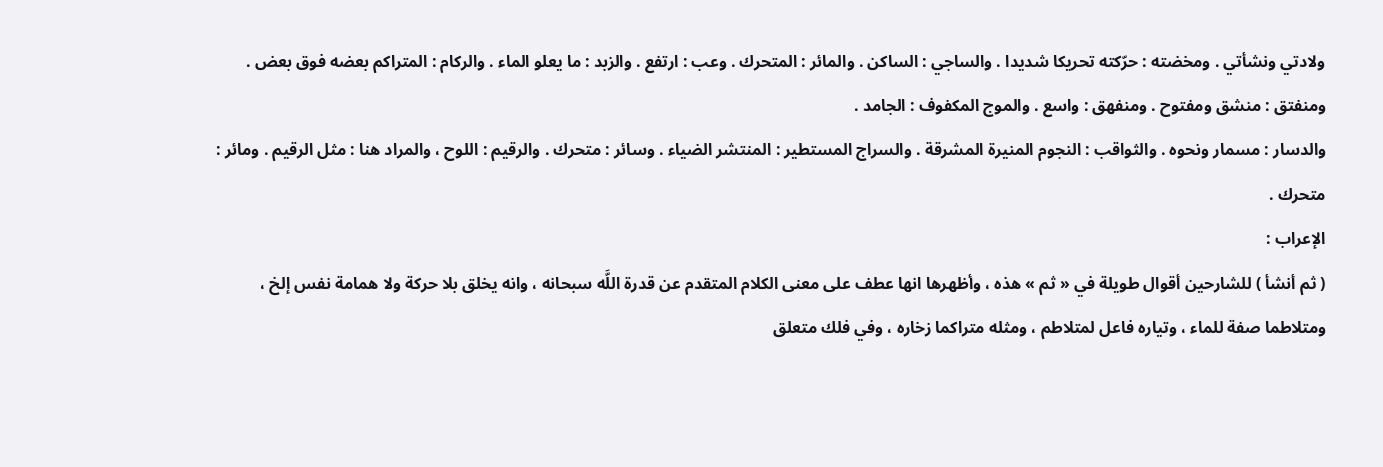ولادتي ونشأتي . ومخضته : حرّكته تحريكا شديدا . والساجي : الساكن . والمائر : المتحرك . وعب : ارتفع . والزبد : ما يعلو الماء . والركام : المتراكم بعضه فوق بعض . ومنفتق : منشق ومفتوح . ومنفهق : واسع . والموج المكفوف : الجامد .
والدسار : مسمار ونحوه . والثواقب : النجوم المنيرة المشرقة . والسراج المستطير : المنتشر الضياء . وسائر : متحرك . والرقيم : اللوح ، والمراد هنا : مثل الرقيم . ومائر : متحرك .
الإعراب :
( ثم أنشأ ) للشارحين أقوال طويلة في « ثم » هذه ، وأظهرها انها عطف على معنى الكلام المتقدم عن قدرة اللَّه سبحانه ، وانه يخلق بلا حركة ولا همامة نفس إلخ ، ومتلاطما صفة للماء ، وتياره فاعل لمتلاطم ، ومثله متراكما زخاره ، وفي فلك متعلق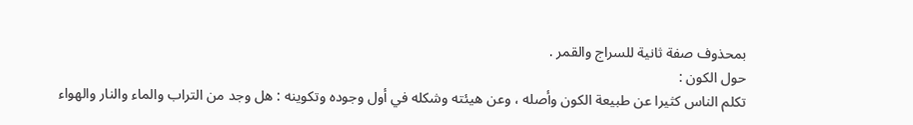بمحذوف صفة ثانية للسراج والقمر .
حول الكون :
تكلم الناس كثيرا عن طبيعة الكون وأصله ، وعن هيئته وشكله في أول وجوده وتكوينه : هل وجد من التراب والماء والنار والهواء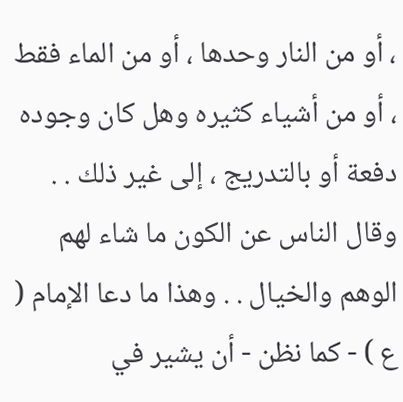، أو من النار وحدها ، أو من الماء فقط ، أو من أشياء كثيره وهل كان وجوده دفعة أو بالتدريج ، إلى غير ذلك . . وقال الناس عن الكون ما شاء لهم الوهم والخيال . . وهذا ما دعا الإمام ( ع ) - كما نظن - أن يشير في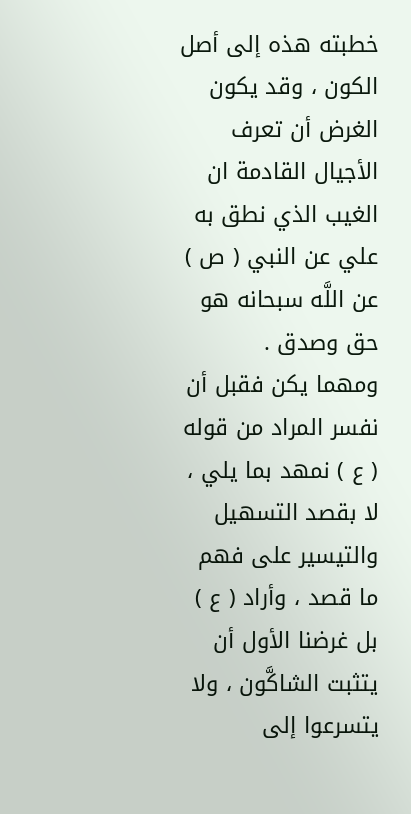خطبته هذه إلى أصل الكون ، وقد يكون الغرض أن تعرف الأجيال القادمة ان الغيب الذي نطق به علي عن النبي ( ص ) عن اللَّه سبحانه هو حق وصدق .
ومهما يكن فقبل أن نفسر المراد من قوله ( ع ) نمهد بما يلي ، لا بقصد التسهيل والتيسير على فهم ما قصد ، وأراد ( ع ) بل غرضنا الأول أن يتثبت الشاكَّون ، ولا يتسرعوا إلى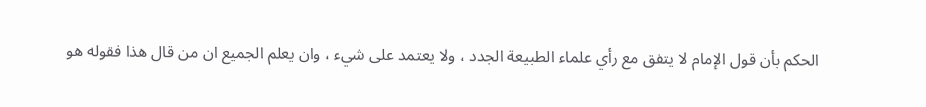الحكم بأن قول الإمام لا يتفق مع رأي علماء الطبيعة الجدد ، ولا يعتمد على شيء ، وان يعلم الجميع ان من قال هذا فقوله هو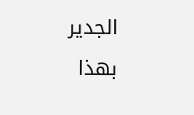الجدير بهذا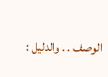الوصف . . والدليل :